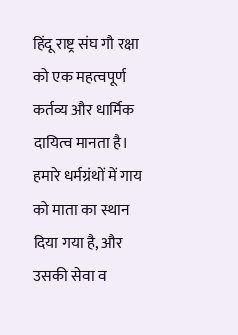हिंदू राष्ट्र संघ गौ रक्षा को एक महत्वपूर्ण कर्तव्य और धार्मिक दायित्व मानता है। हमारे धर्मग्रंथों में गाय को माता का स्थान दिया गया है, और उसकी सेवा व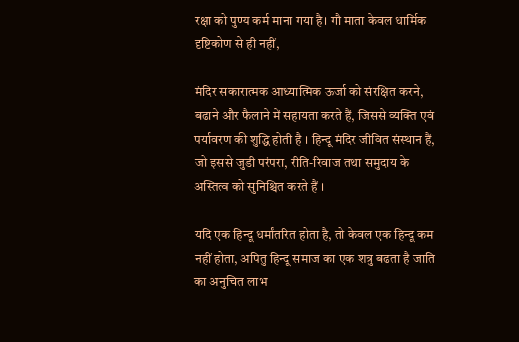रक्षा को पुण्य कर्म माना गया है। गौ माता केवल धार्मिक दृष्टिकोण से ही नहीं,

मंदिर सकारात्मक आध्यात्मिक ऊर्जा को संरक्षित करने, बढाने और फैलाने में सहायता करते हैं, जिससे व्यक्ति एवं पर्यावरण की शुद्धि होती है । हिन्दू मंदिर जीवित संस्थान हैं, जो इससे जुडी परंपरा, रीति-रिवाज तथा समुदाय के अस्तित्व को सुनिश्चित करते हैं ।

यदि एक हिन्दू धर्मांतरित होता है, तो केवल एक हिन्दू कम नहीं होता, अपितु हिन्दू समाज का एक शत्रु बढता है जाति का अनुचित लाभ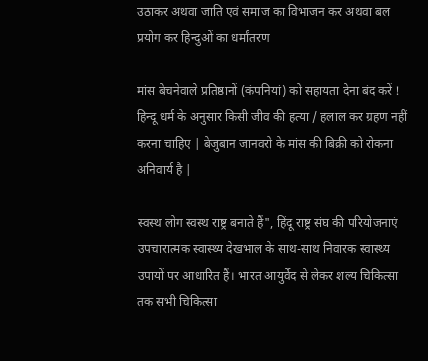उठाकर अथवा जाति एवं समाज का विभाजन कर अथवा बल प्रयोग कर हिन्दुओं का धर्मांतरण

मांस बेचनेवाले प्रतिष्ठानों (कंपनियां) को सहायता देना बंद करें ! हिन्दू धर्म के अनुसार किसी जीव की हत्या / हलाल कर ग्रहण नहीं करना चाहिए | बेजुबान जानवरो के मांस की बिक्री को रोकना अनिवार्य है |

स्वस्थ लोग स्वस्थ राष्ट्र बनाते हैं", हिंदू राष्ट्र संघ की परियोजनाएं उपचारात्मक स्वास्थ्य देखभाल के साथ-साथ निवारक स्वास्थ्य उपायों पर आधारित हैं। भारत आयुर्वेद से लेकर शल्य चिकित्सा तक सभी चिकित्सा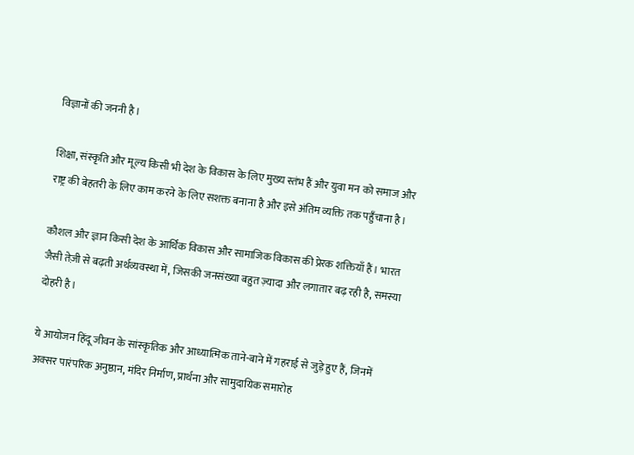विज्ञानों की जननी है।

शिक्षा, संस्कृति और मूल्य किसी भी देश के विकास के लिए मुख्य स्तंभ हैं और युवा मन को समाज और राष्ट्र की बेहतरी के लिए काम करने के लिए सशक्त बनाना है और इसे अंतिम व्यक्ति तक पहुँचाना है।

कौशल और ज्ञान किसी देश के आर्थिक विकास और सामाजिक विकास की प्रेरक शक्तियाँ हैं। भारत जैसी तेज़ी से बढ़ती अर्थव्यवस्था में, जिसकी जनसंख्या बहुत ज़्यादा और लगातार बढ़ रही है, समस्या दोहरी है।

ये आयोजन हिंदू जीवन के सांस्कृतिक और आध्यात्मिक ताने-बाने में गहराई से जुड़े हुए हैं, जिनमें अक्सर पारंपरिक अनुष्ठान, मंदिर निर्माण, प्रार्थना और सामुदायिक समारोह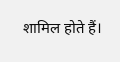शामिल होते हैं।